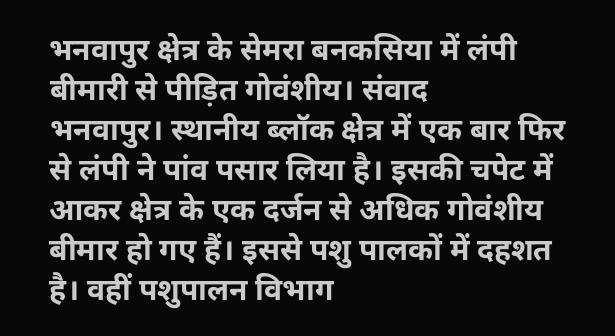भनवापुर क्षेत्र के सेमरा बनकसिया में लंपी बीमारी से पीड़ित गोवंशीय। संवाद
भनवापुर। स्थानीय ब्लॉक क्षेत्र में एक बार फिर से लंपी ने पांव पसार लिया है। इसकी चपेट में आकर क्षेत्र के एक दर्जन से अधिक गोवंशीय बीमार हो गए हैं। इससे पशु पालकों में दहशत है। वहीं पशुपालन विभाग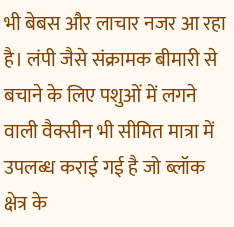भी बेबस और लाचार नजर आ रहा है। लंपी जैसे संक्रामक बीमारी से बचाने के लिए पशुओं में लगने वाली वैक्सीन भी सीमित मात्रा में उपलब्ध कराई गई है जो ब्लॉक क्षेत्र के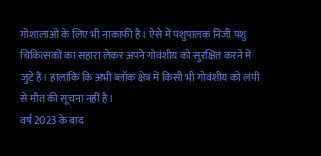गोशालाओं के लिए भी नाकाफी है। ऐसे में पशुपालक निजी पशु चिकित्सकों का सहारा लेकर अपने गोवंशीय को सुरक्षित करने में जुटे हैं। हालांकि कि अभी ब्लॉक क्षेत्र में किसी भी गोवंशीय को लंपी से मौत की सूचना नहीं है।
वर्ष 2023 के बाद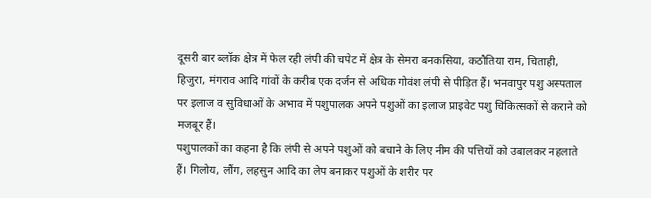दूसरी बार ब्लॉक क्षेत्र में फेल रही लंपी की चपेट में क्षेत्र के सेमरा बनकसिया, कठौतिया राम, चिताही, हिजुरा, मंगराव आदि गांवों के करीब एक दर्जन से अधिक गोवंश लंपी से पीड़ित हैं। भनवापुर पशु अस्पताल पर इलाज व सुविधाओं के अभाव में पशुपालक अपने पशुओं का इलाज प्राइवेट पशु चिकित्सकों से कराने को मजबूर हैं।
पशुपालकों का कहना है कि लंपी से अपने पशुओं को बचाने के लिए नीम की पत्तियों को उबालकर नहलाते हैं। गिलोय, लौंग, लहसुन आदि का लेप बनाकर पशुओं के शरीर पर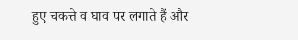हुए चकत्ते व घाव पर लगाते हैं और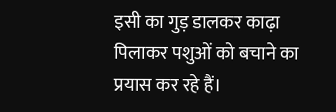इसी का गुड़ डालकर काढ़ा पिलाकर पशुओं को बचाने का प्रयास कर रहे हैं।